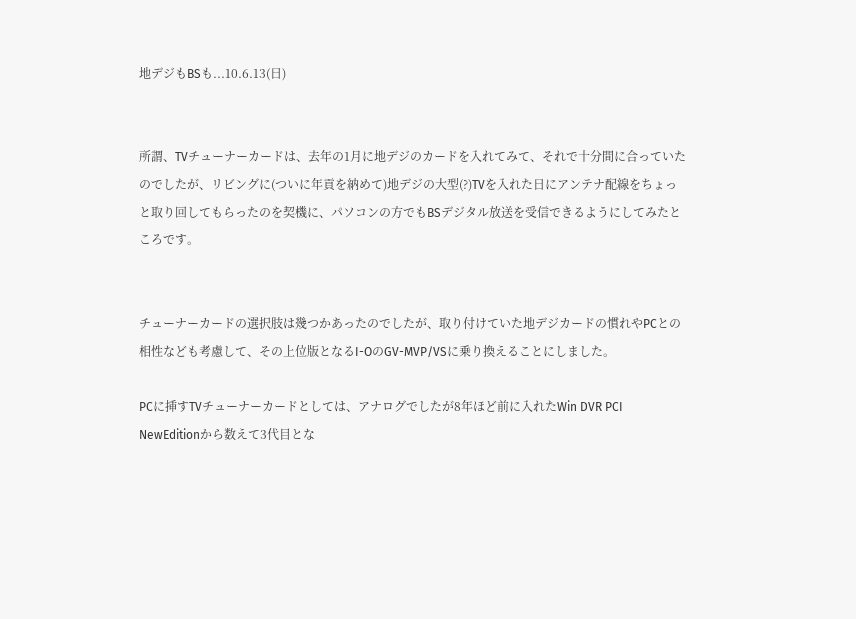地デジもBSも...10.6.13(日)


所謂、TVチューナーカードは、去年の1月に地デジのカードを入れてみて、それで十分間に合っていたのでしたが、リビングに(ついに年貢を納めて)地デジの大型(?)TVを入れた日にアンテナ配線をちょっと取り回してもらったのを契機に、パソコンの方でもBSデジタル放送を受信できるようにしてみたところです。


チューナーカードの選択肢は幾つかあったのでしたが、取り付けていた地デジカードの慣れやPCとの相性なども考慮して、その上位版となるI-OのGV-MVP/VSに乗り換えることにしました。

PCに挿すTVチューナーカードとしては、アナログでしたが8年ほど前に入れたWin DVR PCI NewEditionから数えて3代目とな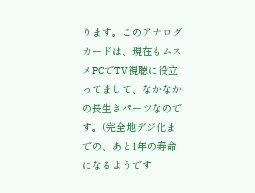ります。このアナログカードは、現在もムスメPCでTV視聴に役立ってまして、なかなかの長生きパーツなのです。(完全地デジ化までの、あと1年の寿命になるようです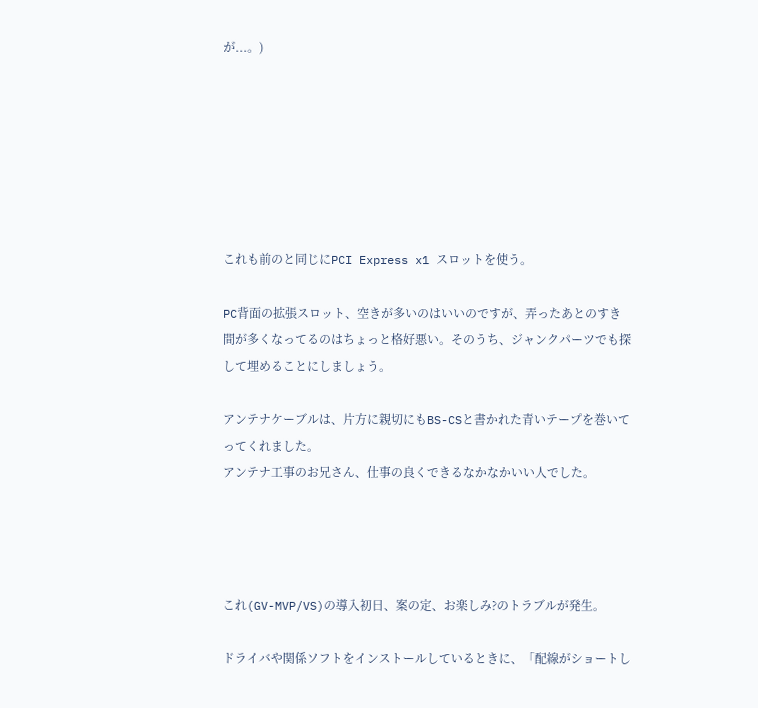が...。)







これも前のと同じにPCI Express x1 スロットを使う。

PC背面の拡張スロット、空きが多いのはいいのですが、弄ったあとのすき間が多くなってるのはちょっと格好悪い。そのうち、ジャンクパーツでも探して埋めることにしましょう。

アンテナケーブルは、片方に親切にもBS-CSと書かれた青いテープを巻いてってくれました。
アンテナ工事のお兄さん、仕事の良くできるなかなかいい人でした。




これ(GV-MVP/VS)の導入初日、案の定、お楽しみ?のトラブルが発生。

ドライバや関係ソフトをインストールしているときに、「配線がショートし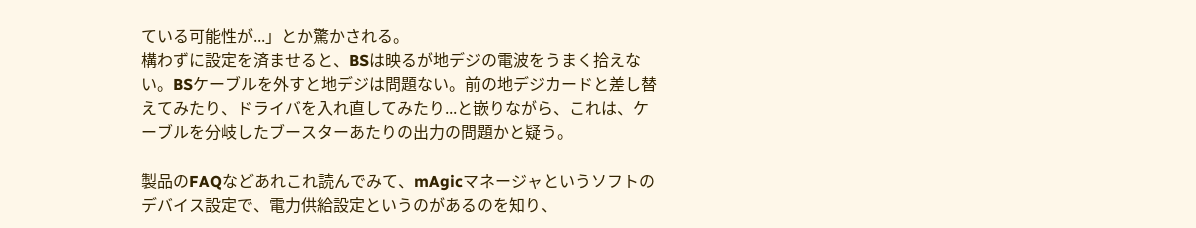ている可能性が...」とか驚かされる。
構わずに設定を済ませると、BSは映るが地デジの電波をうまく拾えない。BSケーブルを外すと地デジは問題ない。前の地デジカードと差し替えてみたり、ドライバを入れ直してみたり...と嵌りながら、これは、ケーブルを分岐したブースターあたりの出力の問題かと疑う。

製品のFAQなどあれこれ読んでみて、mAgicマネージャというソフトのデバイス設定で、電力供給設定というのがあるのを知り、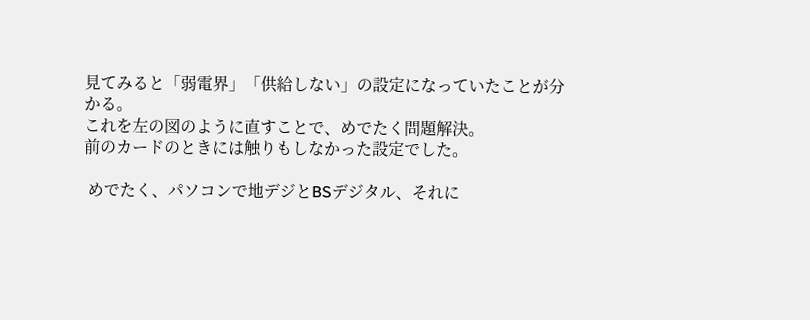見てみると「弱電界」「供給しない」の設定になっていたことが分かる。
これを左の図のように直すことで、めでたく問題解決。
前のカードのときには触りもしなかった設定でした。

 めでたく、パソコンで地デジとBSデジタル、それに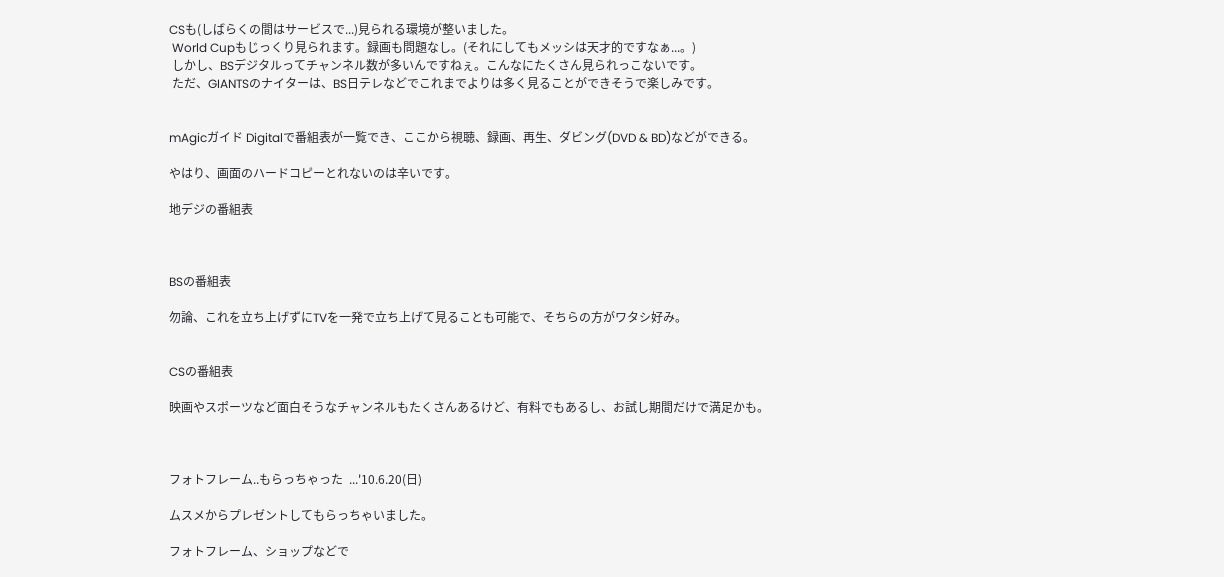CSも(しばらくの間はサービスで...)見られる環境が整いました。
 World Cupもじっくり見られます。録画も問題なし。(それにしてもメッシは天才的ですなぁ...。)
 しかし、BSデジタルってチャンネル数が多いんですねぇ。こんなにたくさん見られっこないです。
 ただ、GIANTSのナイターは、BS日テレなどでこれまでよりは多く見ることができそうで楽しみです。


mAgicガイド Digitalで番組表が一覧でき、ここから視聴、録画、再生、ダビング(DVD & BD)などができる。

やはり、画面のハードコピーとれないのは辛いです。

地デジの番組表



BSの番組表

勿論、これを立ち上げずにTVを一発で立ち上げて見ることも可能で、そちらの方がワタシ好み。


CSの番組表

映画やスポーツなど面白そうなチャンネルもたくさんあるけど、有料でもあるし、お試し期間だけで満足かも。



フォトフレーム..もらっちゃった  ...'10.6.20(日)

ムスメからプレゼントしてもらっちゃいました。

フォトフレーム、ショップなどで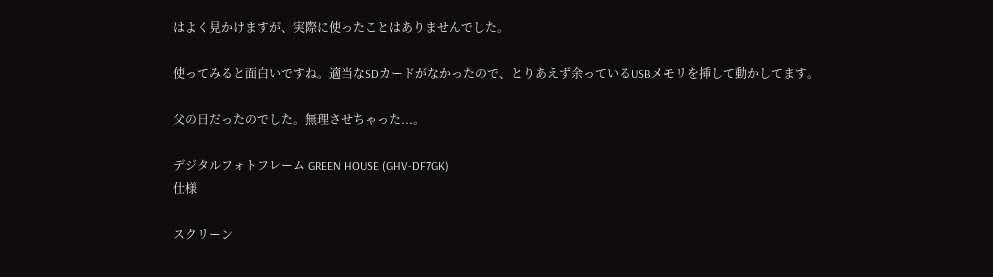はよく見かけますが、実際に使ったことはありませんでした。

使ってみると面白いですね。適当なSDカードがなかったので、とりあえず余っているUSBメモリを挿して動かしてます。

父の日だったのでした。無理させちゃった...。

デジタルフォトフレーム GREEN HOUSE (GHV-DF7GK)
仕様

スクリーン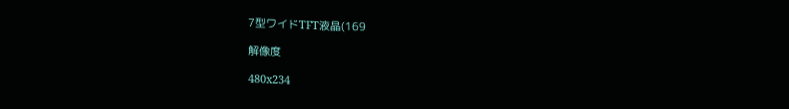7型ワイドTFT液晶(169

解像度

480x234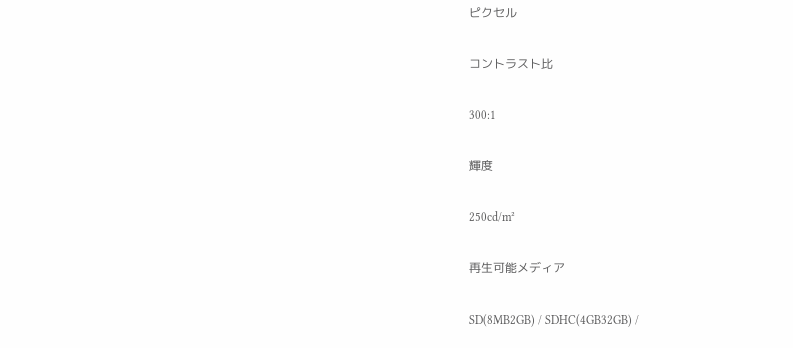ピクセル

コントラスト比

300:1

輝度

250cd/m²

再生可能メディア

SD(8MB2GB) / SDHC(4GB32GB) /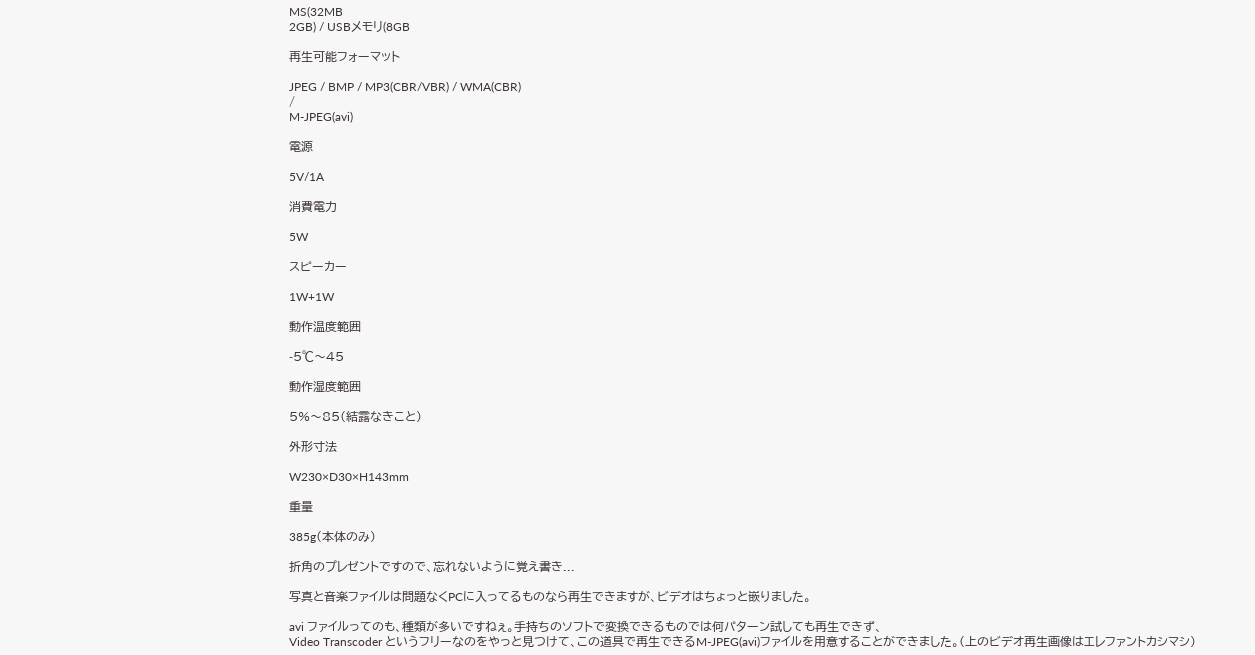MS(32MB
2GB) / USBメモリ(8GB

再生可能フォーマット

JPEG / BMP / MP3(CBR/VBR) / WMA(CBR)
/
M-JPEG(avi)

電源

5V/1A

消費電力

5W

スピーカー

1W+1W

動作温度範囲

-5℃〜45

動作湿度範囲

5%〜85(結露なきこと)

外形寸法

W230×D30×H143mm

重量

385g(本体のみ)

折角のプレゼントですので、忘れないように覚え書き...

写真と音楽ファイルは問題なくPCに入ってるものなら再生できますが、ビデオはちょっと嵌りました。

avi ファイルってのも、種類が多いですねぇ。手持ちのソフトで変換できるものでは何パターン試しても再生できず、
Video Transcoder というフリーなのをやっと見つけて、この道具で再生できるM-JPEG(avi)ファイルを用意することができました。(上のビデオ再生画像はエレファントカシマシ)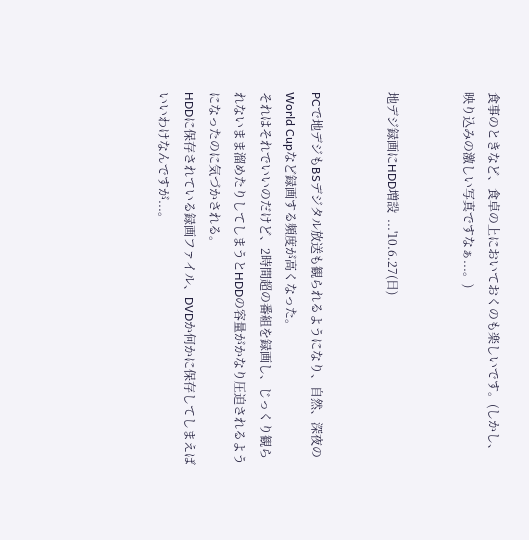食事のときなど、食卓の上においておくのも楽しいです。(しかし、映り込みの激しい写真ですなぁ...。)


地デジ録画にHDD増設  ...'10.6.27(日)


PCで地デジもBSデジタル放送も観られるようになり、自然、深夜のWorld Cupなど録画する頻度が高くなった。
それはそれでいいのだけど、2時間超の番組を録画し、じっくり観られないまま溜めたりしてしまうとHDDの容量がかなり圧迫されるようになったのに気づかされる。
HDDに保存されている録画ファイル、DVDか何かに保存してしまえばいいわけなんですが...。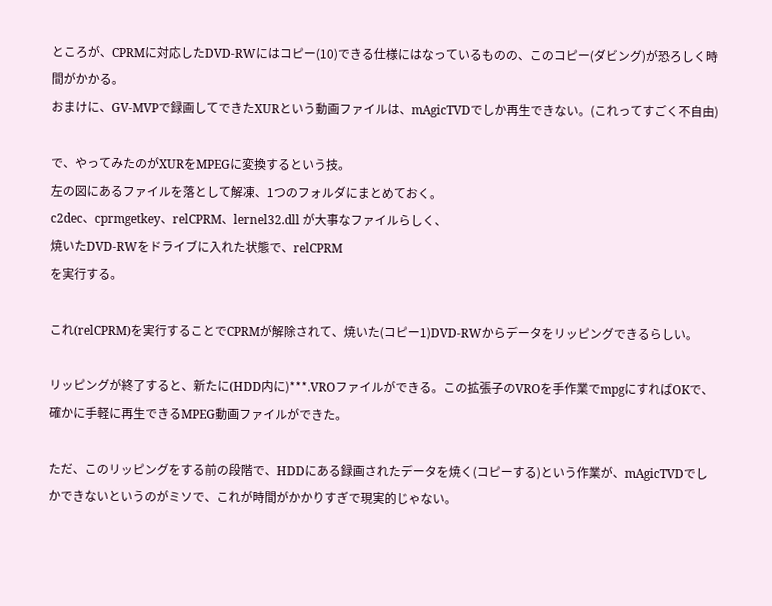ところが、CPRMに対応したDVD-RWにはコピー(10)できる仕様にはなっているものの、このコピー(ダビング)が恐ろしく時間がかかる。
おまけに、GV-MVPで録画してできたXURという動画ファイルは、mAgicTVDでしか再生できない。(これってすごく不自由)

で、やってみたのがXURをMPEGに変換するという技。
左の図にあるファイルを落として解凍、1つのフォルダにまとめておく。
c2dec、cprmgetkey、relCPRM、lernel32.dll が大事なファイルらしく、
焼いたDVD-RWをドライブに入れた状態で、relCPRM
を実行する。

これ(relCPRM)を実行することでCPRMが解除されて、焼いた(コピー1)DVD-RWからデータをリッピングできるらしい。

リッピングが終了すると、新たに(HDD内に)***.VROファイルができる。この拡張子のVROを手作業でmpgにすればOKで、確かに手軽に再生できるMPEG動画ファイルができた。

ただ、このリッピングをする前の段階で、HDDにある録画されたデータを焼く(コピーする)という作業が、mAgicTVDでしかできないというのがミソで、これが時間がかかりすぎで現実的じゃない。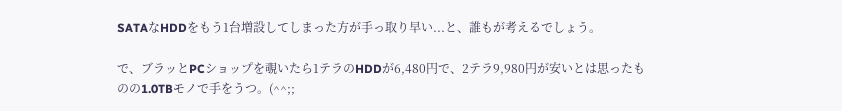SATAなHDDをもう1台増設してしまった方が手っ取り早い...と、誰もが考えるでしょう。

で、ブラッとPCショップを覗いたら1テラのHDDが6,480円で、2テラ9,980円が安いとは思ったものの1.0TBモノで手をうつ。(^^;;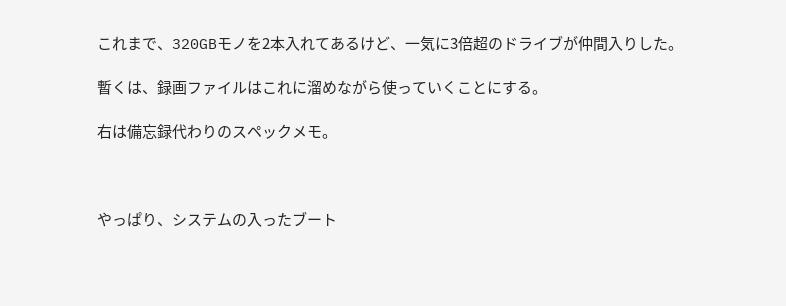これまで、320GBモノを2本入れてあるけど、一気に3倍超のドライブが仲間入りした。

暫くは、録画ファイルはこれに溜めながら使っていくことにする。

右は備忘録代わりのスペックメモ。



やっぱり、システムの入ったブート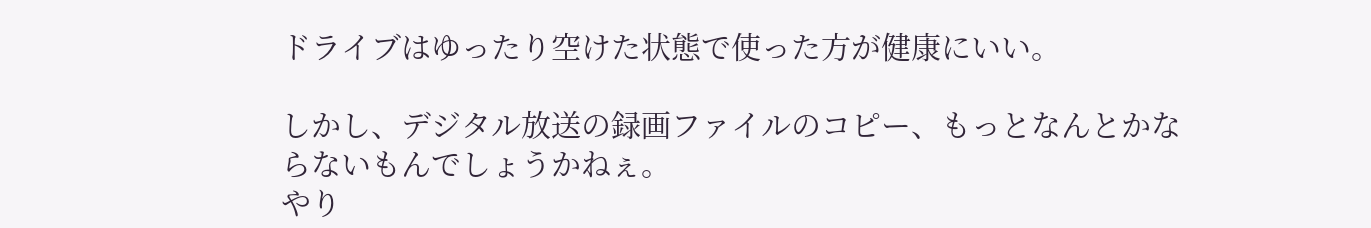ドライブはゆったり空けた状態で使った方が健康にいい。

しかし、デジタル放送の録画ファイルのコピー、もっとなんとかならないもんでしょうかねぇ。
やり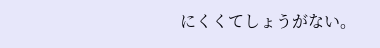にくくてしょうがない。